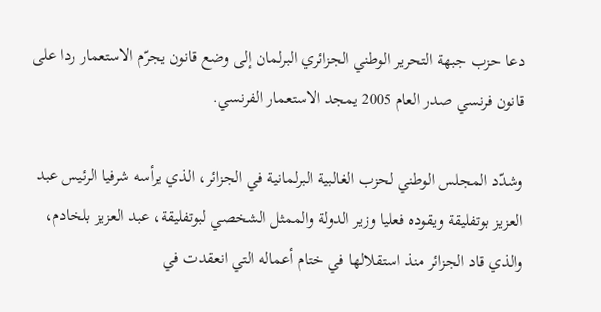دعا حزب جبهة التحرير الوطني الجزائري البرلمان إلى وضع قانون يجرّم الاستعمار ردا على قانون فرنسي صدر العام 2005 يمجد الاستعمار الفرنسي.

وشدّد المجلس الوطني لحزب الغالبية البرلمانية في الجزائر، الذي يرأسه شرفيا الرئيس عبد العزيز بوتفليقة ويقوده فعليا وزير الدولة والممثل الشخصي لبوتفليقة، عبد العزيز بلخادم، والذي قاد الجزائر منذ استقلالها في ختام أعماله التي انعقدت في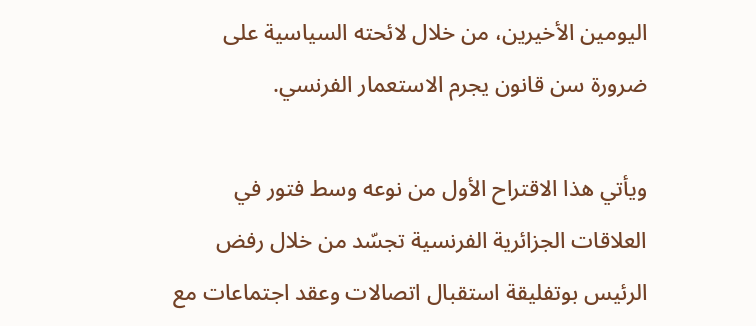اليومين الأخيرين، من خلال لائحته السياسية على ضرورة سن قانون يجرم الاستعمار الفرنسي.

ويأتي هذا الاقتراح الأول من نوعه وسط فتور في العلاقات الجزائرية الفرنسية تجسّد من خلال رفض الرئيس بوتفليقة استقبال اتصالات وعقد اجتماعات مع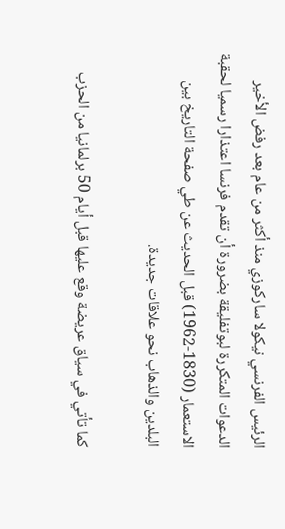الرئيس الفرنسي نيكولا ساركوزي منذ أكثر من عام بعد رفض الأخير الدعوات المتكررة لبوتفليقة بضرورة أن تقدم فرنسا اعتذارا رسميا لحقبة الاستعمار (1830-1962) قبل الحديث عن طي صفحة التاريخ بين البلدين والذهاب نحو علاقات جديدة.

كما تأتي في سياق عريضة وقع عليها قبل أيام 50 برلمانيا من الحزب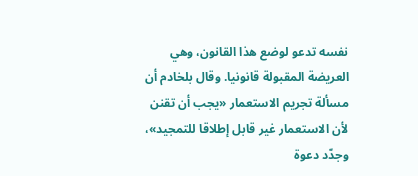نفسه تدعو لوضع هذا القانون، وهي العريضة المقبولة قانونيا. وقال بلخادم أن مسألة تجريم الاستعمار «يجب أن تقنن لأن الاستعمار غير قابل إطلاقا للتمجيد»، وجدّد دعوة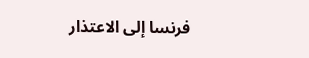فرنسا إلى الاعتذار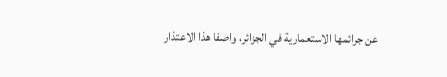عن جرائمها الاستعمارية في الجزائر، واصفا هذا الاعتذار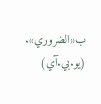ب«الضروري». (يو.بي.آي)